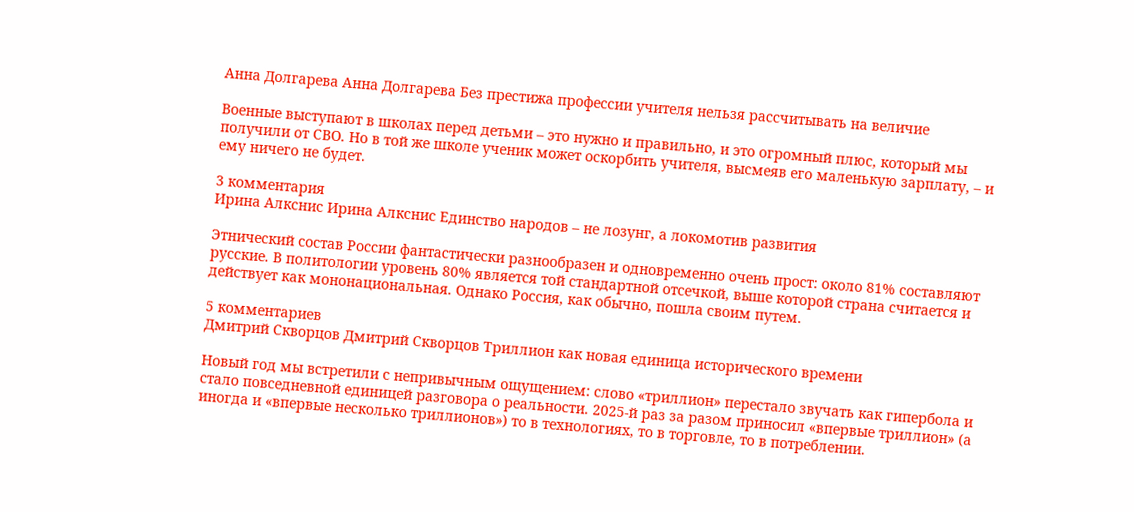Анна Долгарева Анна Долгарева Без престижа профессии учителя нельзя рассчитывать на величие

Военные выступают в школах перед детьми – это нужно и правильно, и это огромный плюс, который мы получили от СВО. Но в той же школе ученик может оскорбить учителя, высмеяв его маленькую зарплату, – и ему ничего не будет.

3 комментария
Ирина Алкснис Ирина Алкснис Единство народов – не лозунг, а локомотив развития

Этнический состав России фантастически разнообразен и одновременно очень прост: около 81% составляют русские. В политологии уровень 80% является той стандартной отсечкой, выше которой страна считается и действует как мононациональная. Однако Россия, как обычно, пошла своим путем.

5 комментариев
Дмитрий Скворцов Дмитрий Скворцов Триллион как новая единица исторического времени

Новый год мы встретили с непривычным ощущением: слово «триллион» перестало звучать как гипербола и стало повседневной единицей разговора о реальности. 2025-й раз за разом приносил «впервые триллион» (а иногда и «впервые несколько триллионов») то в технологиях, то в торговле, то в потреблении.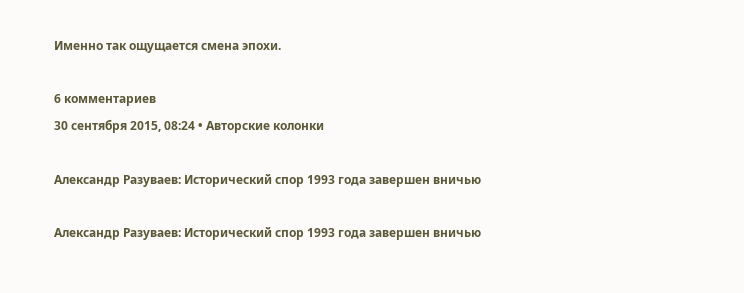Именно так ощущается смена эпохи.

6 комментариев
30 сентября 2015, 08:24 • Авторские колонки

Александр Разуваев: Исторический спор 1993 года завершен вничью

Александр Разуваев: Исторический спор 1993 года завершен вничью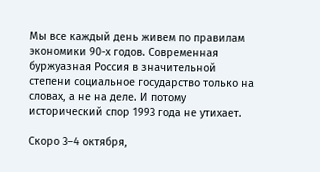Мы все каждый день живем по правилам экономики 90-х годов. Современная буржуазная Россия в значительной степени социальное государство только на словах, а не на деле. И потому исторический спор 1993 года не утихает.

Скоро 3–4 октября,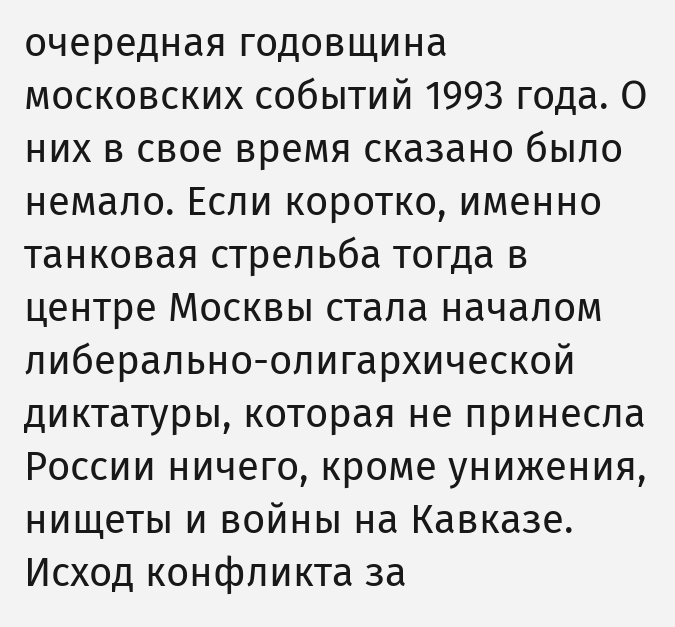очередная годовщина московских событий 1993 года. О них в свое время сказано было немало. Если коротко, именно танковая стрельба тогда в центре Москвы стала началом либерально-олигархической диктатуры, которая не принесла России ничего, кроме унижения, нищеты и войны на Кавказе. Исход конфликта за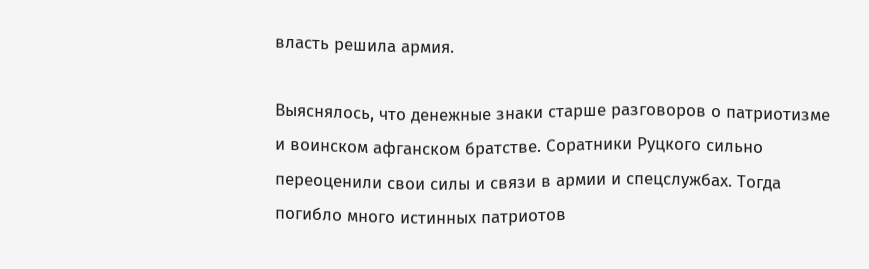власть решила армия.

Выяснялось, что денежные знаки старше разговоров о патриотизме и воинском афганском братстве. Соратники Руцкого сильно переоценили свои силы и связи в армии и спецслужбах. Тогда погибло много истинных патриотов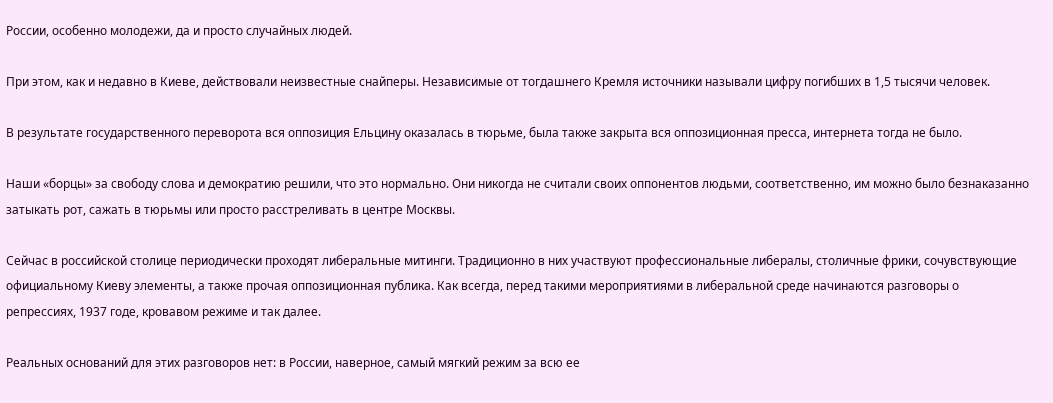России, особенно молодежи, да и просто случайных людей.

При этом, как и недавно в Киеве, действовали неизвестные снайперы. Независимые от тогдашнего Кремля источники называли цифру погибших в 1,5 тысячи человек.

В результате государственного переворота вся оппозиция Ельцину оказалась в тюрьме, была также закрыта вся оппозиционная пресса, интернета тогда не было.

Наши «борцы» за свободу слова и демократию решили, что это нормально. Они никогда не считали своих оппонентов людьми, соответственно, им можно было безнаказанно затыкать рот, сажать в тюрьмы или просто расстреливать в центре Москвы.

Сейчас в российской столице периодически проходят либеральные митинги. Традиционно в них участвуют профессиональные либералы, столичные фрики, сочувствующие официальному Киеву элементы, а также прочая оппозиционная публика. Как всегда, перед такими мероприятиями в либеральной среде начинаются разговоры о репрессиях, 1937 годе, кровавом режиме и так далее.

Реальных оснований для этих разговоров нет: в России, наверное, самый мягкий режим за всю ее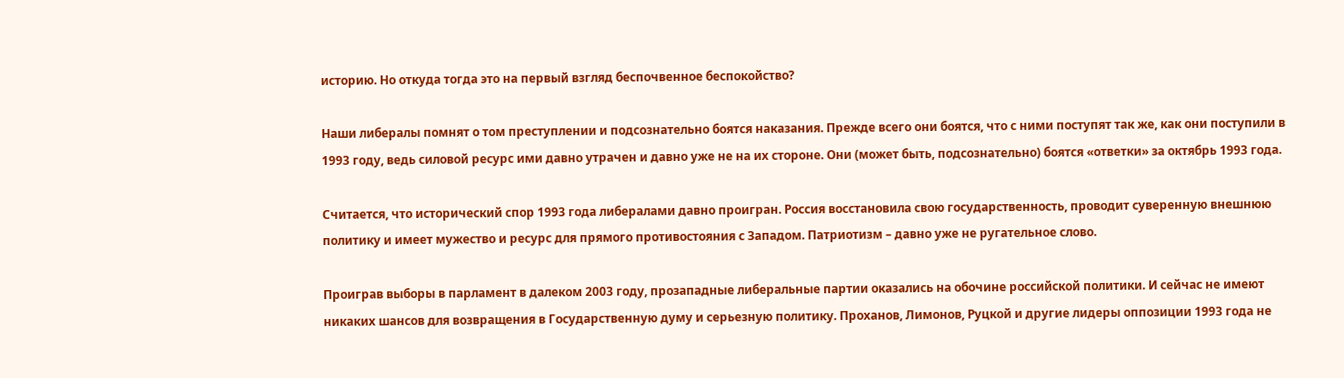историю. Но откуда тогда это на первый взгляд беспочвенное беспокойство?

Наши либералы помнят о том преступлении и подсознательно боятся наказания. Прежде всего они боятся, что с ними поступят так же, как они поступили в 1993 году, ведь силовой ресурс ими давно утрачен и давно уже не на их стороне. Они (может быть, подсознательно) боятся «ответки» за октябрь 1993 года.

Считается, что исторический спор 1993 года либералами давно проигран. Россия восстановила свою государственность, проводит суверенную внешнюю политику и имеет мужество и ресурс для прямого противостояния с Западом. Патриотизм – давно уже не ругательное слово.

Проиграв выборы в парламент в далеком 2003 году, прозападные либеральные партии оказались на обочине российской политики. И сейчас не имеют никаких шансов для возвращения в Государственную думу и серьезную политику. Проханов, Лимонов, Руцкой и другие лидеры оппозиции 1993 года не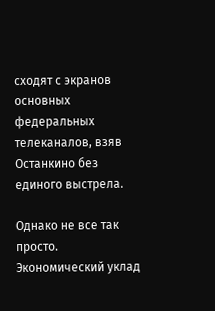сходят с экранов основных федеральных телеканалов, взяв Останкино без единого выстрела.

Однако не все так просто. Экономический уклад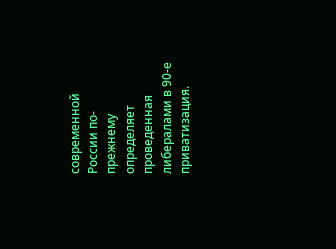современной России по-прежнему определяет проведенная либералами в 90-е приватизация.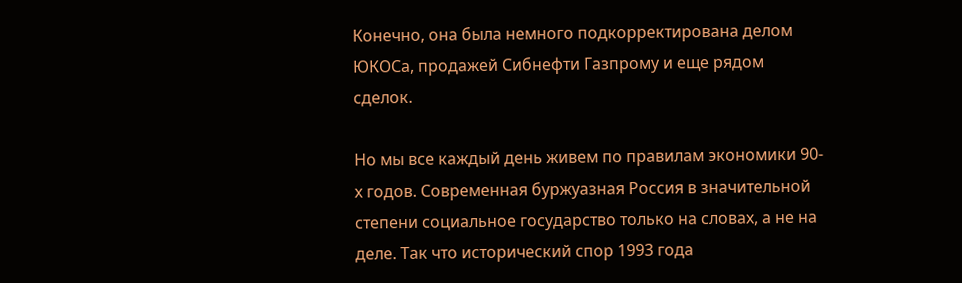Конечно, она была немного подкорректирована делом ЮКОСа, продажей Сибнефти Газпрому и еще рядом сделок.

Но мы все каждый день живем по правилам экономики 90-х годов. Современная буржуазная Россия в значительной степени социальное государство только на словах, а не на деле. Так что исторический спор 1993 года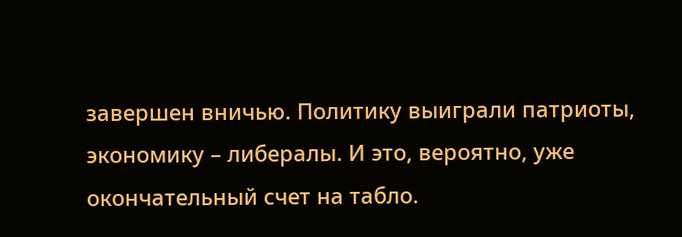завершен вничью. Политику выиграли патриоты, экономику – либералы. И это, вероятно, уже окончательный счет на табло.